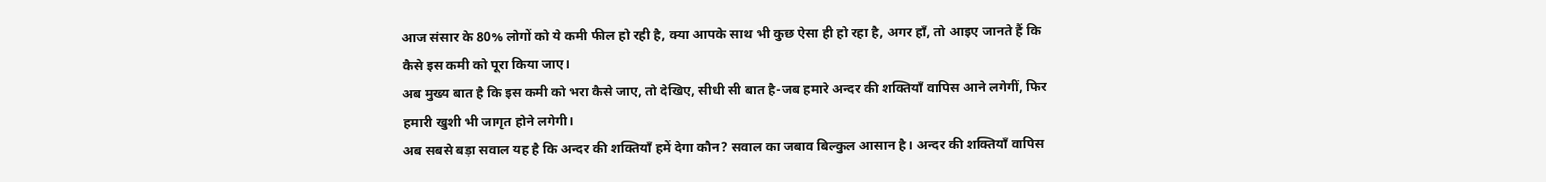आज संसार के 80% लोगों को ये कमी फील हो रही है, क्या आपके साथ भी कुछ ऐसा ही हो रहा है, अगर हाँ, तो आइए जानते हैं कि कैसे इस कमी को पूरा किया जाए।
अब मुख्य बात है कि इस कमी को भरा कैसे जाए, तो देखिए, सीधी सी बात है-जब हमारे अन्दर की शक्तियाँ वापिस आने लगेगीं, फिर हमारी खुशी भी जागृत होने लगेगी।
अब सबसे बड़ा सवाल यह है कि अन्दर की शक्तियाँ हमें देगा कौन? सवाल का जबाव बिल्कुल आसान है। अन्दर की शक्तियाँ वापिस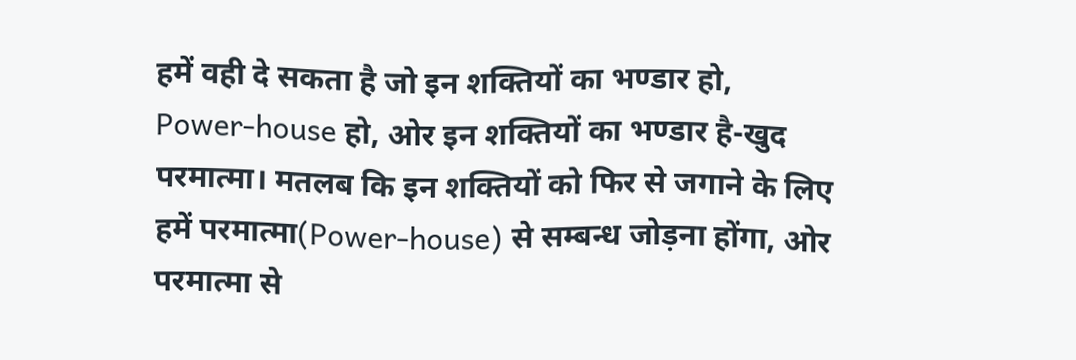हमें वही दे सकता है जो इन शक्तियों का भण्डार हो, Power-house हो, ओर इन शक्तियों का भण्डार है-खुद परमात्मा। मतलब कि इन शक्तियों को फिर से जगाने के लिए हमें परमात्मा(Power-house) से सम्बन्ध जोड़ना होंगा, ओर परमात्मा से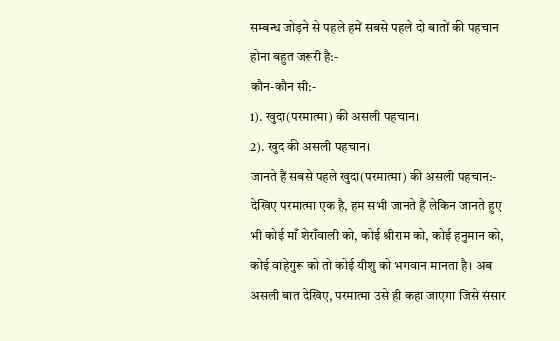सम्बन्ध जोड़ने से पहले हमें सबसे पहले दो बातों की पहचान होना बहुत जरूरी है:-
कौन-कौन सी:-
1). खुदा(परमात्मा) की असली पहचान।
2). खुद की असली पहचान।
जानते हैं सबसे पहले खुदा(परमात्मा) की असली पहचान:-
देखिए परमात्मा एक है, हम सभी जानते हैं लेकिन जानते हुए भी कोई माँ शेराँवाली को, कोई श्रीराम को, कोई हनुमान को, कोई वाहेगुरू को तो कोई यीशु को भगवान मानता है। अब असली बात देखिए, परमात्मा उसे ही कहा जाएगा जिसे संसार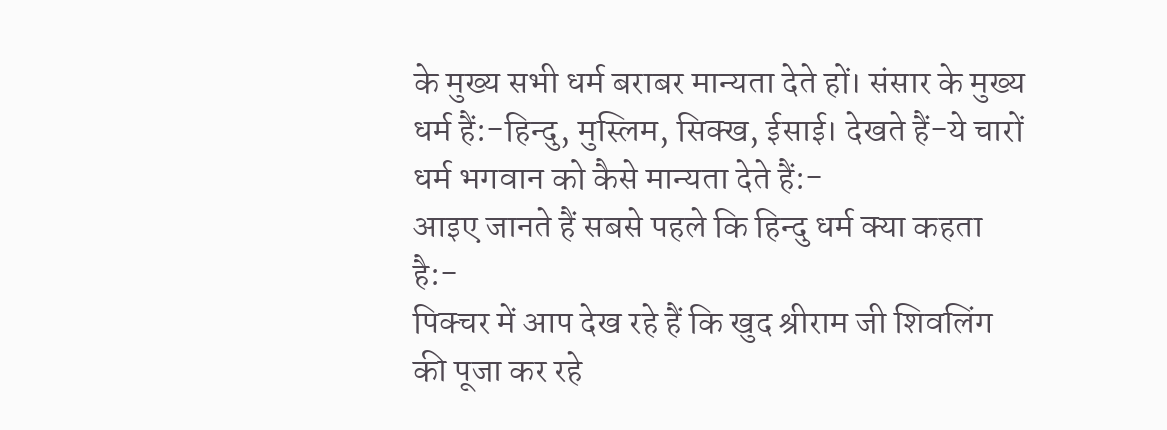के मुख्य सभी धर्म बराबर मान्यता देते हों। संसार के मुख्य धर्म हैं:-हिन्दु, मुस्लिम, सिक्ख, ईसाई। देखते हैं-ये चारों धर्म भगवान को कैसे मान्यता देते हैं:-
आइए जानते हैं सबसे पहले कि हिन्दु धर्म क्या कहता है:-
पिक्चर में आप देख रहे हैं कि खुद श्रीराम जी शिवलिंग की पूजा कर रहे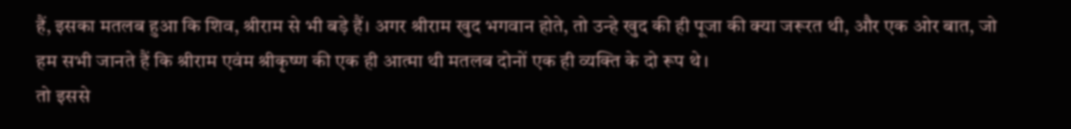हैं, इसका मतलब हुआ कि शिव, श्रीराम से भी बड़े हैं। अगर श्रीराम खुद भगवान होते, तो उन्हे खुद की ही पूजा की क्या जरूरत थी, और एक ओर बात, जो हम सभी जानते हैं कि श्रीराम एवंम श्रीकृष्ण की एक ही आत्मा थी मतलब दोनों एक ही व्यक्ति के दो रूप थे।
तो इससे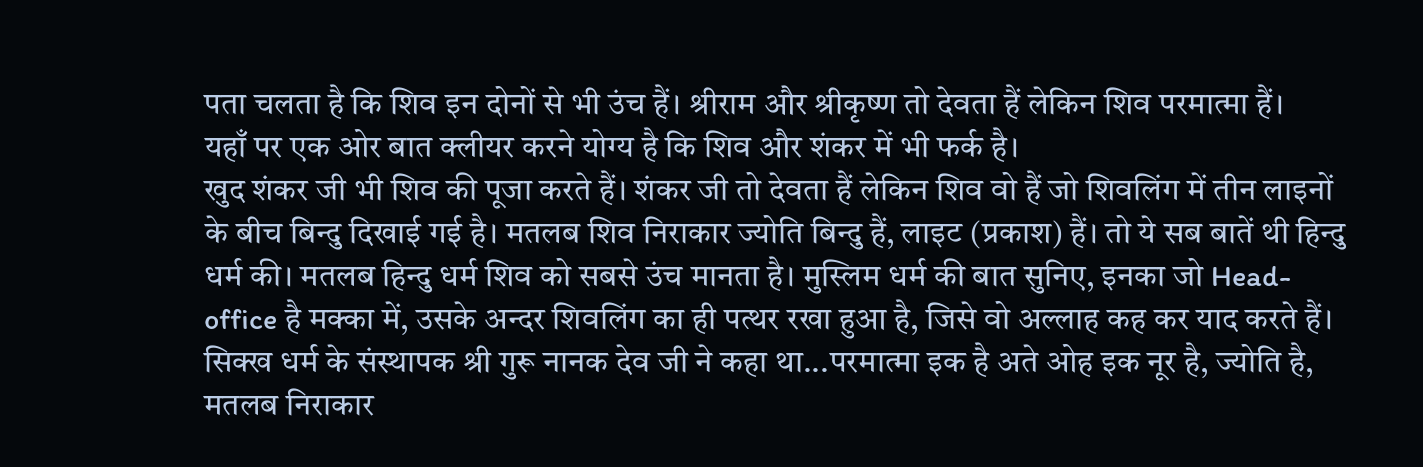पता चलता है कि शिव इन दोनों से भी उंच हैं। श्रीराम और श्रीकृष्ण तो देवता हैं लेकिन शिव परमात्मा हैं।
यहाँ पर एक ओर बात क्लीयर करने योग्य है कि शिव और शंकर में भी फर्क है।
खुद शंकर जी भी शिव की पूजा करते हैं। शंकर जी तो देवता हैं लेकिन शिव वो हैं जो शिवलिंग में तीन लाइनों के बीच बिन्दु दिखाई गई है। मतलब शिव निराकार ज्योति बिन्दु हैं, लाइट (प्रकाश) हैं। तो ये सब बातें थी हिन्दु धर्म की। मतलब हिन्दु धर्म शिव को सबसे उंच मानता है। मुस्लिम धर्म की बात सुनिए, इनका जो Head-office है मक्का में, उसके अन्दर शिवलिंग का ही पत्थर रखा हुआ है, जिसे वो अल्लाह कह कर याद करते हैं।
सिक्ख धर्म के संस्थापक श्री गुरू नानक देव जी ने कहा था...परमात्मा इक है अते ओह इक नूर है, ज्योति है, मतलब निराकार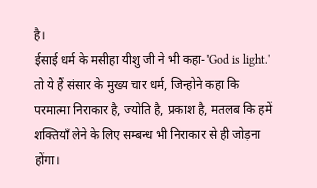है।
ईसाई धर्म के मसीहा यीशु जी ने भी कहा-'God is light.'
तो ये हैं संसार के मुख्य चार धर्म, जिन्होने कहा कि परमात्मा निराकार है, ज्योति है, प्रकाश है, मतलब कि हमें शक्तियाँ लेने के लिए सम्बन्ध भी निराकार से ही जोड़ना होंगा।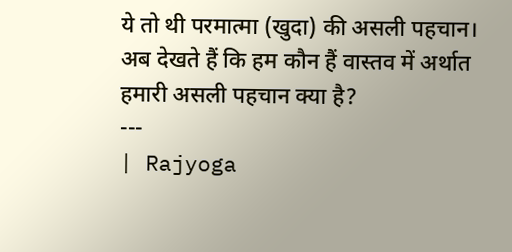ये तो थी परमात्मा (खुदा) की असली पहचान। अब देखते हैं कि हम कौन हैं वास्तव में अर्थात हमारी असली पहचान क्या है?
---
| Rajyoga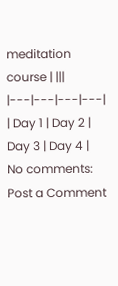meditation course | |||
|---|---|---|---|
| Day 1 | Day 2 | Day 3 | Day 4 |
No comments:
Post a Comment